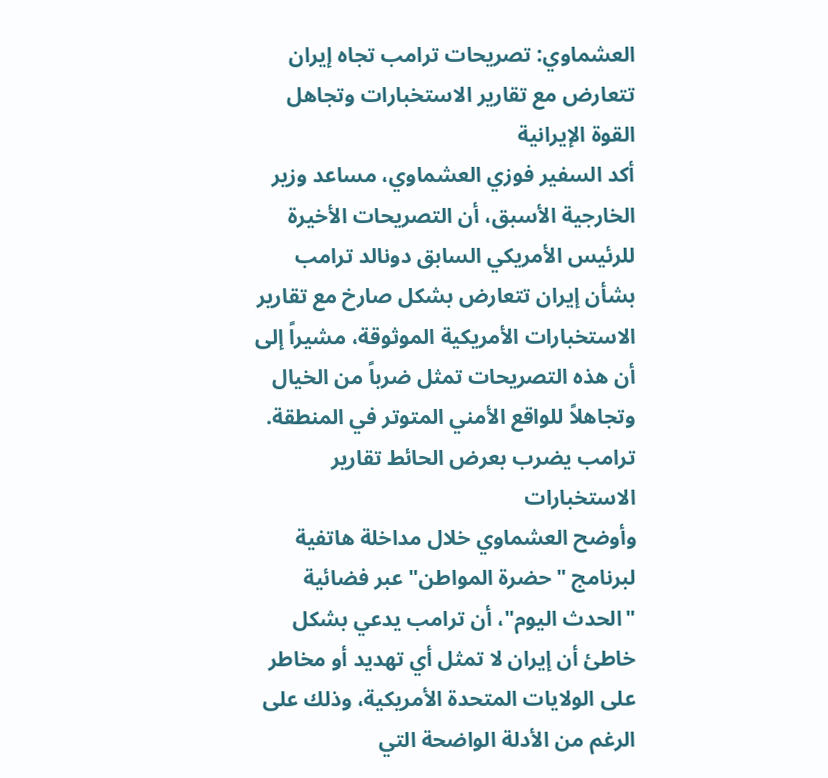العشماوي: تصريحات ترامب تجاه إيران تتعارض مع تقارير الاستخبارات وتجاهل القوة الإيرانية
أكد السفير فوزي العشماوي، مساعد وزير الخارجية الأسبق، أن التصريحات الأخيرة للرئيس الأمريكي السابق دونالد ترامب بشأن إيران تتعارض بشكل صارخ مع تقارير الاستخبارات الأمريكية الموثوقة، مشيراً إلى أن هذه التصريحات تمثل ضرباً من الخيال وتجاهلاً للواقع الأمني المتوتر في المنطقة.
ترامب يضرب بعرض الحائط تقارير الاستخبارات
وأوضح العشماوي خلال مداخلة هاتفية لبرنامج "حضرة المواطن" عبر فضائية "الحدث اليوم"، أن ترامب يدعي بشكل خاطئ أن إيران لا تمثل أي تهديد أو مخاطر على الولايات المتحدة الأمريكية، وذلك على الرغم من الأدلة الواضحة التي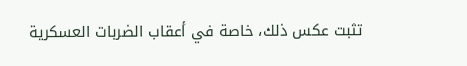تثبت عكس ذلك، خاصة في أعقاب الضربات العسكرية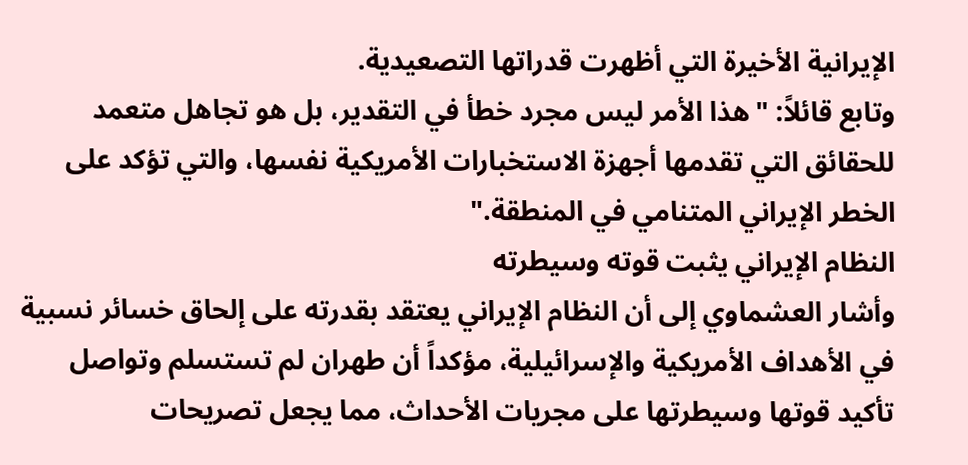الإيرانية الأخيرة التي أظهرت قدراتها التصعيدية.
وتابع قائلاً: "هذا الأمر ليس مجرد خطأ في التقدير، بل هو تجاهل متعمد للحقائق التي تقدمها أجهزة الاستخبارات الأمريكية نفسها، والتي تؤكد على الخطر الإيراني المتنامي في المنطقة."
النظام الإيراني يثبت قوته وسيطرته
وأشار العشماوي إلى أن النظام الإيراني يعتقد بقدرته على إلحاق خسائر نسبية في الأهداف الأمريكية والإسرائيلية، مؤكداً أن طهران لم تستسلم وتواصل تأكيد قوتها وسيطرتها على مجريات الأحداث، مما يجعل تصريحات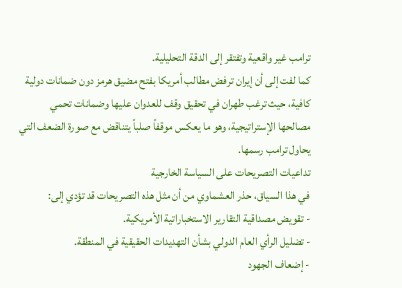ترامب غير واقعية وتفتقر إلى الدقة التحليلية.
كما لفت إلى أن إيران ترفض مطالب أمريكا بفتح مضيق هرمز دون ضمانات دولية كافية، حيث ترغب طهران في تحقيق وقف للعدوان عليها وضمانات تحمي مصالحها الإستراتيجية، وهو ما يعكس موقفاً صلباً يتناقض مع صورة الضعف التي يحاول ترامب رسمها.
تداعيات التصريحات على السياسة الخارجية
في هذا السياق، حذر العشماوي من أن مثل هذه التصريحات قد تؤدي إلى:
- تقويض مصداقية التقارير الاستخباراتية الأمريكية.
- تضليل الرأي العام الدولي بشأن التهديدات الحقيقية في المنطقة.
- إضعاف الجهود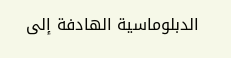الدبلوماسية الهادفة إلى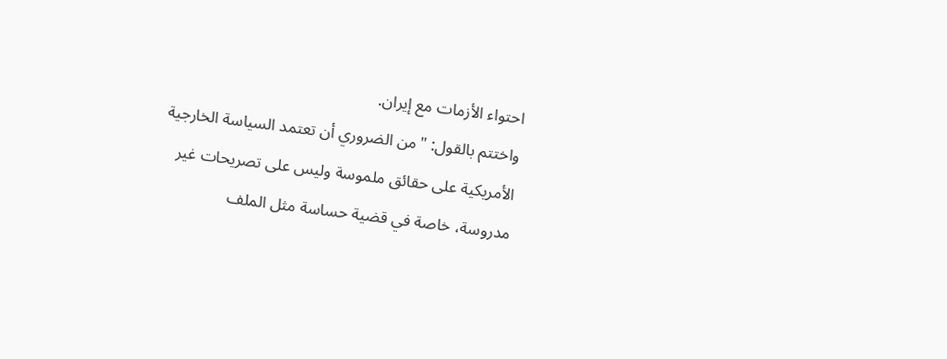احتواء الأزمات مع إيران.
واختتم بالقول: "من الضروري أن تعتمد السياسة الخارجية الأمريكية على حقائق ملموسة وليس على تصريحات غير مدروسة، خاصة في قضية حساسة مثل الملف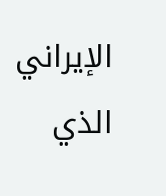الإيراني الذي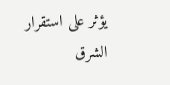يؤثر على استقرار الشرق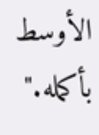الأوسط بأكمله."